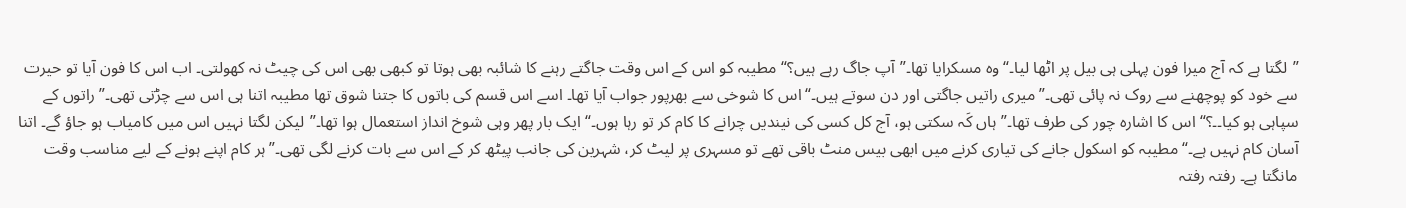”لگتا ہے کہ آج میرا فون پہلی ہی بیل پر اٹھا لیا۔“ وہ مسکرایا تھا۔”آپ جاگ رہے ہیں؟“ مطیبہ کو اس کے اس وقت جاگتے رہنے کا شائبہ بھی ہوتا تو کبھی بھی اس کی چیٹ نہ کھولتی۔ اب اس کا فون آیا تو حیرت سے خود کو پوچھنے سے روک نہ پائی تھی۔”میری راتیں جاگتی اور دن سوتے ہیں۔“ اس کا شوخی سے بھرپور جواب آیا تھا۔ اسے اس قسم کی باتوں کا جتنا شوق تھا مطیبہ اتنا ہی اس سے چڑتی تھی۔”راتوں کے سپاہی ہو کیا۔۔؟“ اس کا اشارہ چور کی طرف تھا۔”ہاں کَہ سکتی ہو، آج کل کسی کی نیندیں چرانے کا کام کر تو رہا ہوں۔“ ایک بار پھر وہی شوخ انداز استعمال ہوا تھا۔”لیکن لگتا نہیں اس میں کامیاب ہو جاؤ گے۔ اتنا آسان کام نہیں ہے۔“ مطیبہ کو اسکول جانے کی تیاری کرنے میں ابھی بیس منٹ باقی تھے تو مسہری پر لیٹ کر، شہرین کی جانب پیٹھ کر کے اس سے بات کرنے لگی تھی۔”ہر کام اپنے ہونے کے لیے مناسب وقت مانگتا ہے۔ رفتہ رفتہ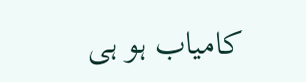کامیاب ہو ہی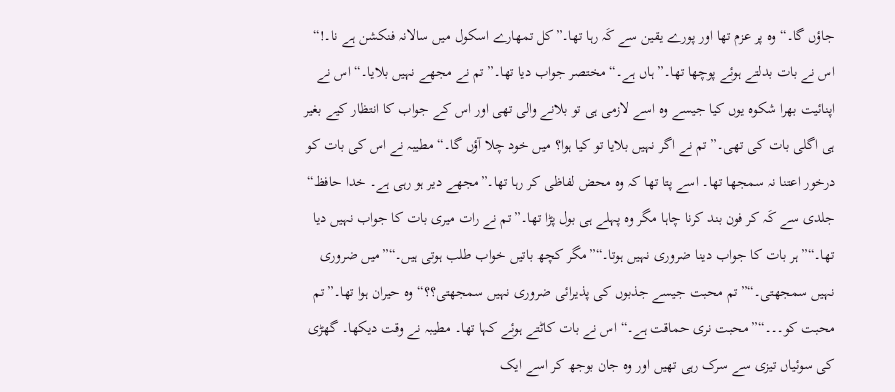جاؤں گا۔“ وہ پر عزم تھا اور پورے یقین سے کَہ رہا تھا۔”کل تمھارے اسکول میں سالانہ فنکشن ہے نا۔!“ اس نے بات بدلتے ہوئے پوچھا تھا۔”ہاں ہے۔“ مختصر جواب دیا تھا۔”تم نے مجھے نہیں بلایا۔“ اس نے اپنائیت بھرا شکوہ یوں کیا جیسے وہ اسے لازمی ہی تو بلانے والی تھی اور اس کے جواب کا انتظار کیے بغیر ہی اگلی بات کی تھی۔”تم نے اگر نہیں بلایا تو کیا ہوا؟ میں خود چلا آؤں گا۔“ مطیبہ نے اس کی بات کو درخور اعتنا نہ سمجھا تھا۔ اسے پتا تھا کہ وہ محض لفاظی کر رہا تھا۔”مجھے دیر ہو رہی ہے۔ خدا حافظ“ جلدی سے کَہ کر فون بند کرنا چاہا مگر وہ پہلے ہی بول پڑا تھا۔”تم نے رات میری بات کا جواب نہیں دیا تھا۔“”ہر بات کا جواب دینا ضروری نہیں ہوتا۔“”مگر کچھ باتیں خواب طلب ہوتی ہیں۔“”میں ضروری نہیں سمجھتی۔“”تم محبت جیسے جذبوں کی پذیرائی ضروری نہیں سمجھتی؟؟“ وہ حیران ہوا تھا۔”تم محبت کو۔۔۔“”محبت نری حماقت ہے۔“ اس نے بات کاٹتے ہوئے کہا تھا۔ مطیبہ نے وقت دیکھا۔ گھڑی کی سوئیاں تیزی سے سرک رہی تھیں اور وہ جان بوجھ کر اسے ایک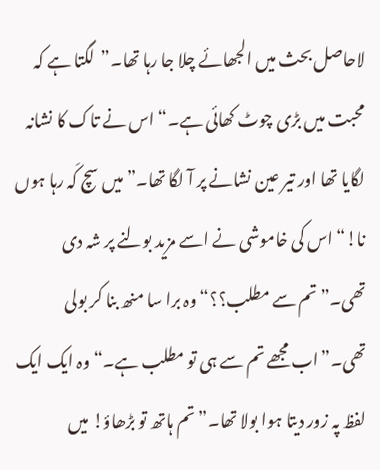لاحاصل بحث میں الجھائے چلا جا رہا تھا۔”لگتا ہے کہ محبت میں بڑی چوٹ کھائی ہے۔“ اس نے تاک کا نشانہ لگایا تھا اور تیر عین نشانے پر آ لگا تھا۔”میں سچ کَہ رہا ہوں نا!“ اس کی خاموشی نے اسے مزید بولنے پر شہ دی تھی۔”تم سے مطلب؟؟“ وہ برا سا منھ بنا کر بولی تھی۔”اب مجھے تم سے ہی تو مطلب ہے۔“ وہ ایک ایک لفظ پہ زور دیتا ہوا بولا تھا۔”تم ہاتھ تو بڑھاؤ! میں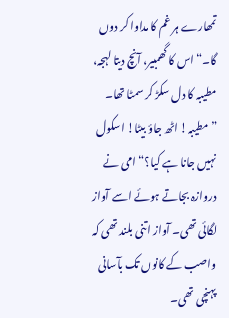تمھارے ہر غم کا مداوا کر دوں گا۔“ اس کا گھمبیر، آنچ دیتا لہجہ، مطیبہ کا دل سکڑ کر سمٹا تھا۔ ”مطیبہ! اٹھ جاؤ بیٹا! اسکول نہیں جانا ہے کیا؟“ امی نے دروازہ بجاتے ہوئے اسے آواز لگائی تھی۔ آواز اتنی بلند تھی کہ واصب کے کانوں تک بآسانی پہنچی تھی۔